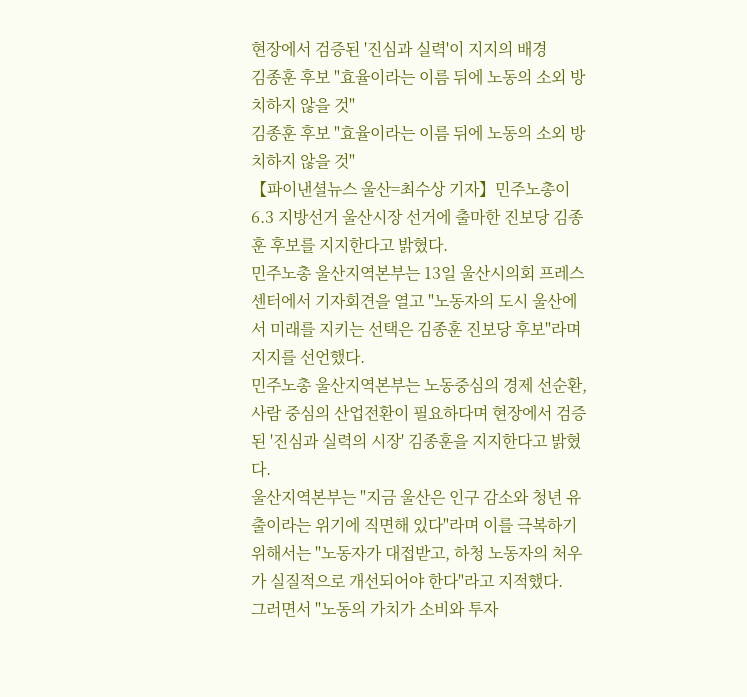현장에서 검증된 '진심과 실력'이 지지의 배경
김종훈 후보 "효율이라는 이름 뒤에 노동의 소외 방치하지 않을 것"
김종훈 후보 "효율이라는 이름 뒤에 노동의 소외 방치하지 않을 것"
【파이낸셜뉴스 울산=최수상 기자】민주노총이 6.3 지방선거 울산시장 선거에 출마한 진보당 김종훈 후보를 지지한다고 밝혔다.
민주노총 울산지역본부는 13일 울산시의회 프레스센터에서 기자회견을 열고 "노동자의 도시 울산에서 미래를 지키는 선택은 김종훈 진보당 후보"라며 지지를 선언했다.
민주노총 울산지역본부는 노동중심의 경제 선순환, 사람 중심의 산업전환이 필요하다며 현장에서 검증된 '진심과 실력의 시장' 김종훈을 지지한다고 밝혔다.
울산지역본부는 "지금 울산은 인구 감소와 청년 유출이라는 위기에 직면해 있다"라며 이를 극복하기 위해서는 "노동자가 대접받고, 하청 노동자의 처우가 실질적으로 개선되어야 한다"라고 지적했다.
그러면서 "노동의 가치가 소비와 투자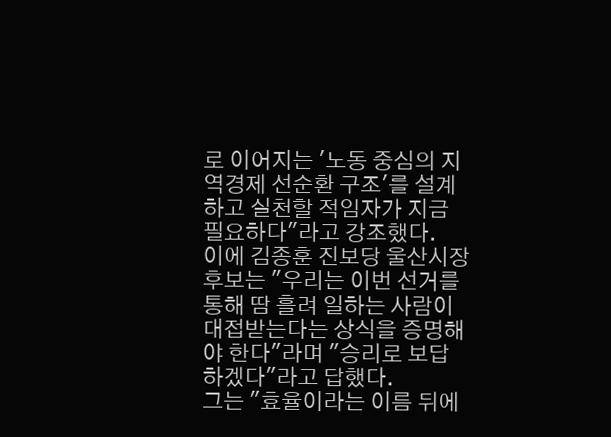로 이어지는 '노동 중심의 지역경제 선순환 구조'를 설계하고 실천할 적임자가 지금 필요하다"라고 강조했다.
이에 김종훈 진보당 울산시장 후보는 "우리는 이번 선거를 통해 땀 흘려 일하는 사람이 대접받는다는 상식을 증명해야 한다"라며 "승리로 보답하겠다"라고 답했다.
그는 "효율이라는 이름 뒤에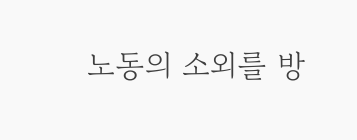노동의 소외를 방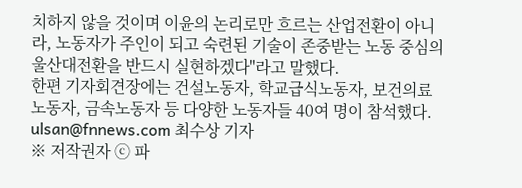치하지 않을 것이며 이윤의 논리로만 흐르는 산업전환이 아니라, 노동자가 주인이 되고 숙련된 기술이 존중받는 노동 중심의 울산대전환을 반드시 실현하겠다"라고 말했다.
한편 기자회견장에는 건설노동자, 학교급식노동자, 보건의료 노동자, 금속노동자 등 다양한 노동자들 40여 명이 참석했다.
ulsan@fnnews.com 최수상 기자
※ 저작권자 ⓒ 파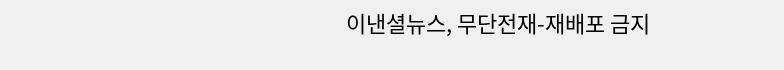이낸셜뉴스, 무단전재-재배포 금지